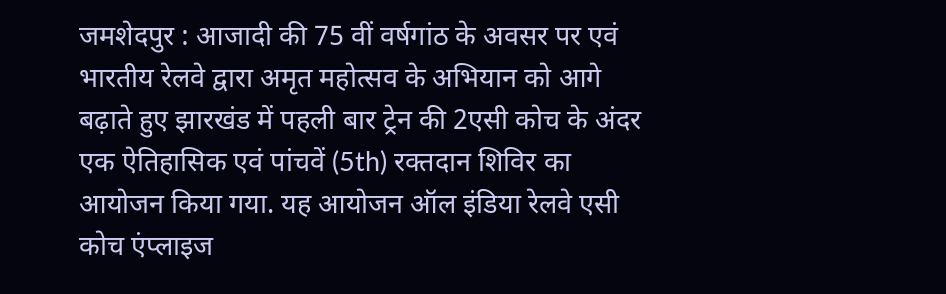जमशेदपुर : आजादी की 75 वीं वर्षगांठ के अवसर पर एवं भारतीय रेलवे द्वारा अमृत महोत्सव के अभियान को आगे बढ़ाते हुए झारखंड में पहली बार ट्रेन की 2एसी कोच के अंदर एक ऐतिहासिक एवं पांचवें (5th) रक्तदान शिविर का आयोजन किया गया. यह आयोजन ऑल इंडिया रेलवे एसी कोच एंप्लाइज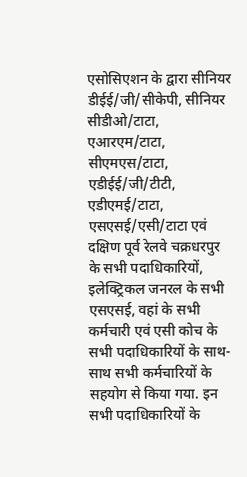एसोसिएशन के द्वारा सीनियर डीईई/जी/सीकेपी, सीनियर सीडीओ/टाटा, एआरएम/टाटा, सीएमएस/टाटा, एडीईई/जी/टीटी, एडीएमई/टाटा, एसएसई/एसी/टाटा एवं दक्षिण पूर्व रेलवे चक्रधरपुर के सभी पदाधिकारियों, इलेक्ट्रिकल जनरल के सभी एसएसई, वहां के सभी कर्मचारी एवं एसी कोच के सभी पदाधिकारियों के साथ-साथ सभी कर्मचारियों के सहयोग से किया गया. इन सभी पदाधिकारियों के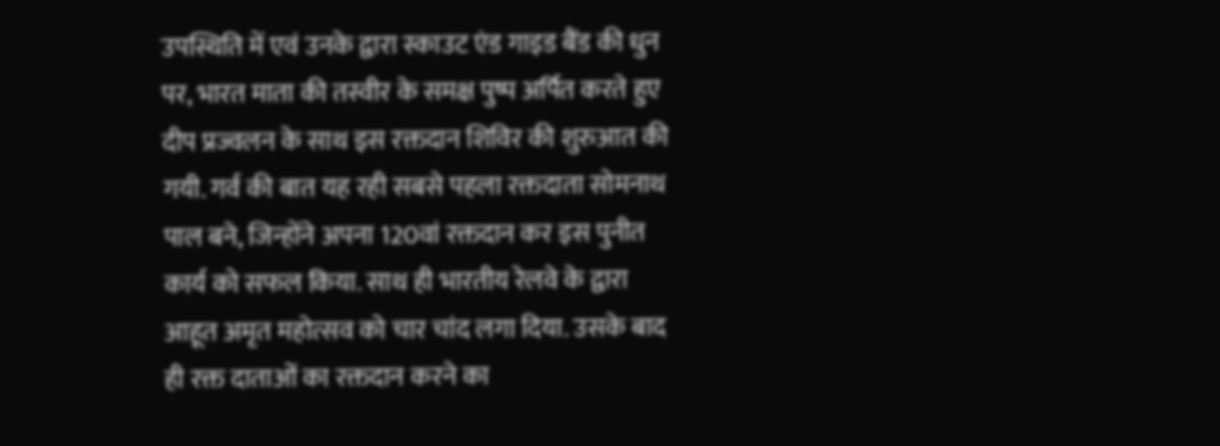उपस्थिति में एवं उनके द्वारा स्काउट एंड गाइड बैंड की धुन पर, भारत माता की तस्वीर के समक्ष पुष्प अर्पित करते हुए दीप प्रज्वलन के साथ इस रक्तदान शिविर की शुरुआत की गयी. गर्व की बात यह रही सबसे पहला रक्तदाता सोमनाथ पाल बने, जिन्होंने अपना 120वां रक्तदान कर इस पुनीत कार्य को सफल किया. साथ ही भारतीय रेलवे के द्वारा आहूत अमृत महोत्सव को चार चांद लगा दिया. उसके बाद ही रक्त दाताओं का रक्तदान करने का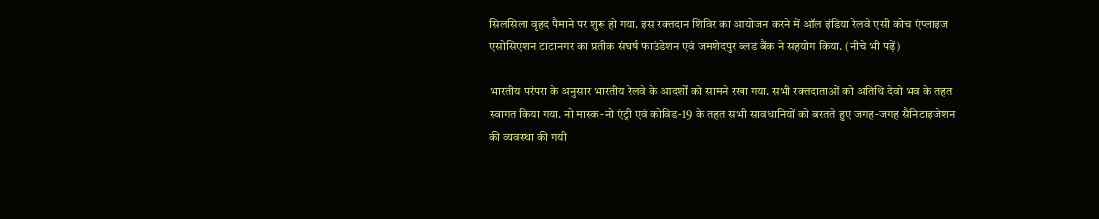सिलसिला वृहद पैमाने पर शुरू हो गया. इस रक्तदान शिविर का आयोजन करने में ऑल इंडिया रेलवे एसी कोच एंप्लाइज एसोसिएशन टाटानगर का प्रतीक संघर्ष फाउंडेशन एवं जमशेदपुर ब्लड बैंक ने सहयोग किया. (नीचे भी पढ़ें)

भारतीय परंपरा के अनुसार भारतीय रेलवे के आदर्शों को सामने रखा गया. सभी रक्तदाताओं को अतिथि देवो भव के तहत स्वागत किया गया. नो मास्क-नो एंट्री एवं कोविड-19 के तहत सभी सावधानियों को बरतते हुए जगह-जगह सैनिटाइजेशन की व्यवस्था की गयी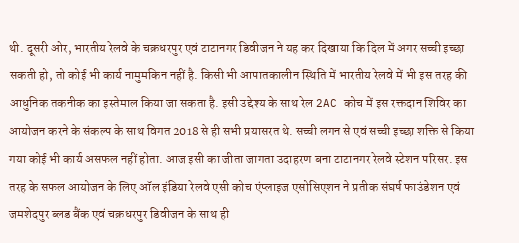थी. दूसरी ओर, भारतीय रेलवे के चक्रधरपुर एवं टाटानगर डिवीजन ने यह कर दिखाया कि दिल में अगर सच्ची इच्छा सकती हो, तो कोई भी कार्य नामुमकिन नहीं है. किसी भी आपातकालीन स्थिति में भारतीय रेलवे में भी इस तरह की आधुनिक तकनीक का इस्तेमाल किया जा सकता है. इसी उद्देश्य के साथ रेल 2AC कोच में इस रक्तदान शिविर का आयोजन करने के संकल्प के साथ विगत 2018 से ही सभी प्रयासरत थे. सच्ची लगन से एवं सच्ची इच्छा शक्ति से किया गया कोई भी कार्य असफल नहीं होता. आज इसी का जीता जागता उदाहरण बना टाटानगर रेलवे स्टेशन परिसर. इस तरह के सफल आयोजन के लिए ऑल इंडिया रेलवे एसी कोच एंप्लाइज एसोसिएशन ने प्रतीक संघर्ष फाउंडेशन एवं जमशेदपुर ब्लड बैंक एवं चक्रधरपुर डिवीजन के साथ ही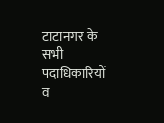टाटानगर के सभी पदाधिकारियों व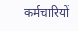कर्मचारियों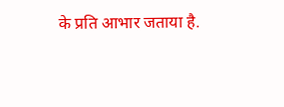के प्रति आभार जताया है.